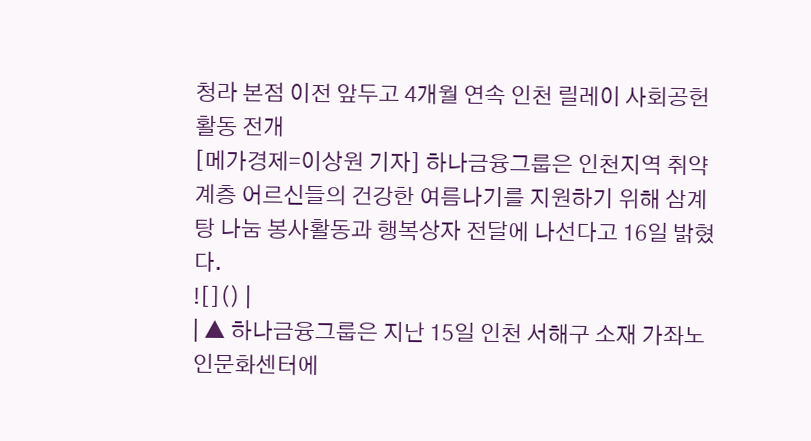청라 본점 이전 앞두고 4개월 연속 인천 릴레이 사회공헌 활동 전개
[메가경제=이상원 기자] 하나금융그룹은 인천지역 취약계층 어르신들의 건강한 여름나기를 지원하기 위해 삼계탕 나눔 봉사활동과 행복상자 전달에 나선다고 16일 밝혔다.
![]() |
| ▲ 하나금융그룹은 지난 15일 인천 서해구 소재 가좌노인문화센터에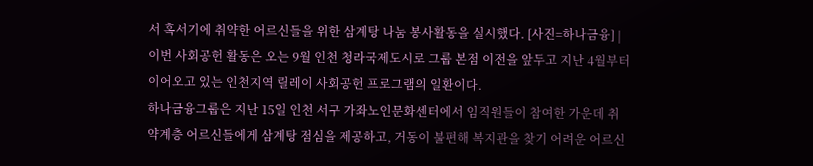서 혹서기에 취약한 어르신들을 위한 삼계탕 나눔 봉사활동을 실시했다. [사진=하나금융] |
이번 사회공헌 활동은 오는 9월 인천 청라국제도시로 그룹 본점 이전을 앞두고 지난 4월부터 이어오고 있는 인천지역 릴레이 사회공헌 프로그램의 일환이다.
하나금융그룹은 지난 15일 인천 서구 가좌노인문화센터에서 임직원들이 참여한 가운데 취약계층 어르신들에게 삼계탕 점심을 제공하고, 거동이 불편해 복지관을 찾기 어려운 어르신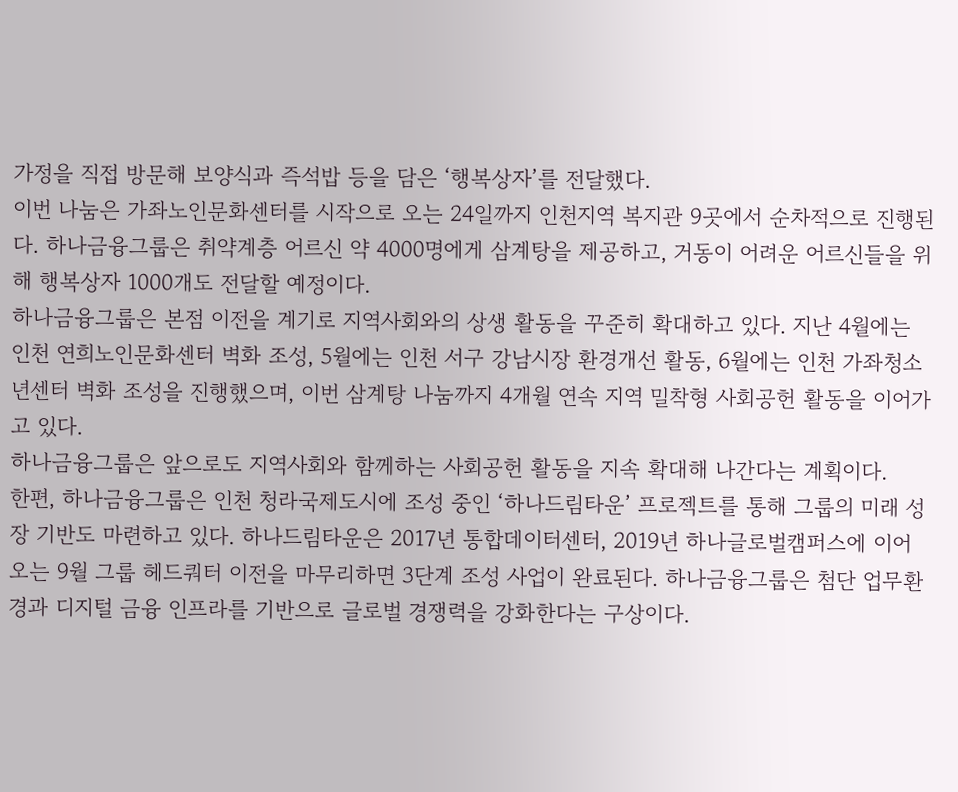가정을 직접 방문해 보양식과 즉석밥 등을 담은 ‘행복상자’를 전달했다.
이번 나눔은 가좌노인문화센터를 시작으로 오는 24일까지 인천지역 복지관 9곳에서 순차적으로 진행된다. 하나금융그룹은 취약계층 어르신 약 4000명에게 삼계탕을 제공하고, 거동이 어려운 어르신들을 위해 행복상자 1000개도 전달할 예정이다.
하나금융그룹은 본점 이전을 계기로 지역사회와의 상생 활동을 꾸준히 확대하고 있다. 지난 4월에는 인천 연희노인문화센터 벽화 조성, 5월에는 인천 서구 강남시장 환경개선 활동, 6월에는 인천 가좌청소년센터 벽화 조성을 진행했으며, 이번 삼계탕 나눔까지 4개월 연속 지역 밀착형 사회공헌 활동을 이어가고 있다.
하나금융그룹은 앞으로도 지역사회와 함께하는 사회공헌 활동을 지속 확대해 나간다는 계획이다.
한편, 하나금융그룹은 인천 청라국제도시에 조성 중인 ‘하나드림타운’ 프로젝트를 통해 그룹의 미래 성장 기반도 마련하고 있다. 하나드림타운은 2017년 통합데이터센터, 2019년 하나글로벌캠퍼스에 이어 오는 9월 그룹 헤드쿼터 이전을 마무리하면 3단계 조성 사업이 완료된다. 하나금융그룹은 첨단 업무환경과 디지털 금융 인프라를 기반으로 글로벌 경쟁력을 강화한다는 구상이다.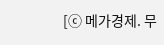[ⓒ 메가경제. 무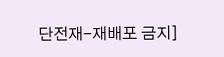단전재-재배포 금지]